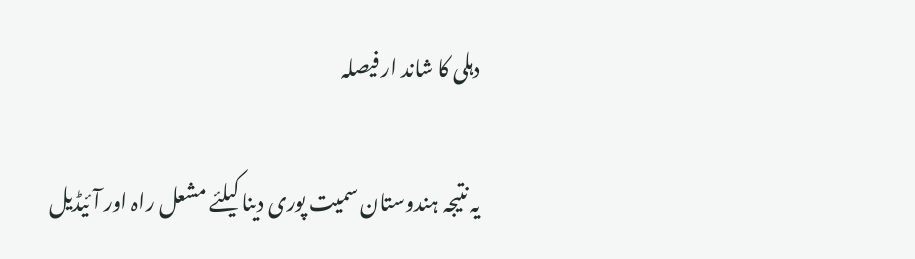دہلی کا شاند ار فیصلہ

یہ نتیجہ ہندوستان سمیت پوری دینا کیلئے مشعل راہ اور آئیڈیل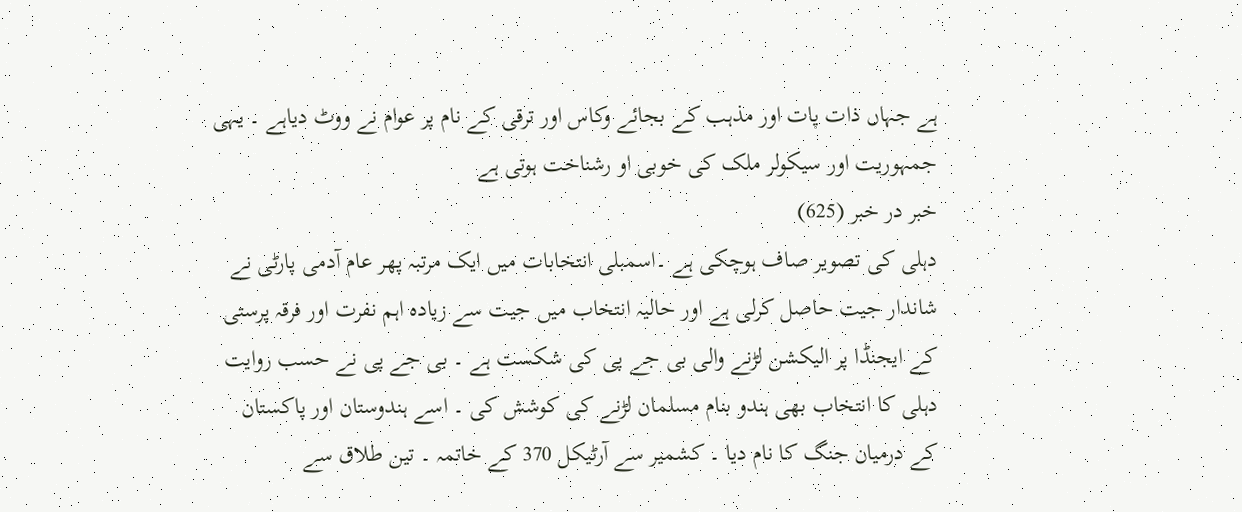ہے جہاں ذات پات اور مذہب کے بجائے وکاس اور ترقی کے نام پر عوام نے ووٹ دیاہے ۔ یہی جمہوریت اور سیکولر ملک کی خوبی او رشناخت ہوتی ہے
خبر در خبر (625)
دہلی کی تصویر صاف ہوچکی ہے ۔اسمبلی انتخابات میں ایک مرتبہ پھر عام آدمی پارٹی نے شاندار جیت حاصل کرلی ہے اور حالیہ انتخاب میں جیت سے زیادہ اہم نفرت اور فرقہ پرستی کے ایجنڈا پر الیکشن لڑنے والی بی جے پی کی شکست ہے ۔ بی جے پی نے حسب روایت دہلی کا انتخاب بھی ہندو بنام مسلمان لڑنے کی کوشش کی ۔ اسے ہندوستان اور پاکستان کے درمیان جنگ کا نام دیا ۔ کشمیر سے آرٹیکل 370 کے خاتمہ ۔ تین طلاق سے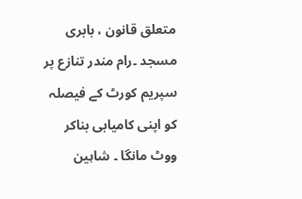متعلق قانون ، بابری مسجد ۔رام مندر تنازع پر سپریم کورٹ کے فیصلہ کو اپنی کامیابی بناکر ووٹ مانگا ۔ شاہین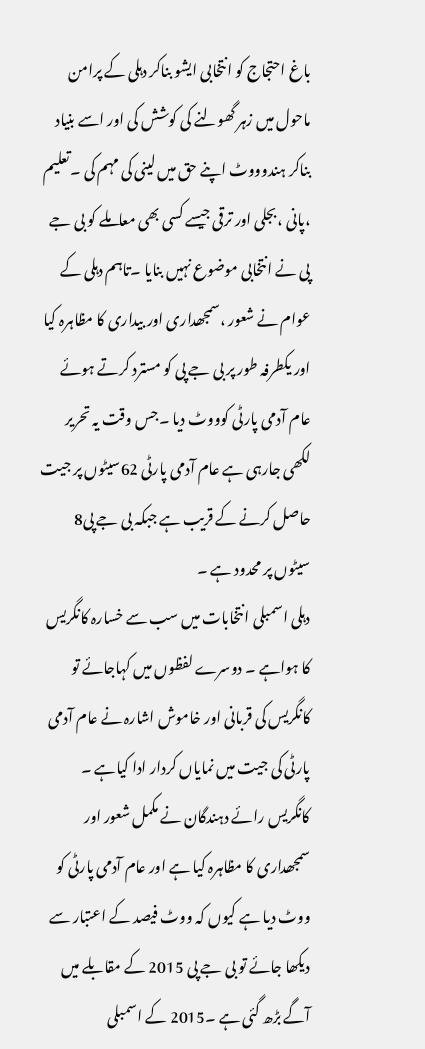باغ احتجاج کو انتخابی ایشو بناکر دہلی کے پرامن ماحول میں زہر گھولنے کی کوشش کی اور اسے بنیاد بناکر ہندوووٹ اپنے حق میں لینی کی مہم کی ۔تعلیم ،پانی ،بجلی اور ترقی جیسے کسی بھی معاملے کو بی جے پی نے انتخابی موضوع نہیں بنایا ۔تاہم دہلی کے عوام نے شعور ،سمجھداری اور بیداری کا مظاہرہ کیا اور یکطرفہ طور پر بی جے پی کو مسترد کرتے ہوئے عام آدمی پارٹی کوووٹ دیا ۔جس وقت یہ تحریر لکھی جارہی ہے عام آدمی پارٹی 62سیٹوں پر جیت حاصل کرنے کے قریب ہے جبکہ بی جے پی8 سیٹوں پر محدود ہے ۔
دہلی اسمبلی انتخابات میں سب سے خسارہ کانگریس کا ہواہے ۔ دوسرے لفظوں میں کہاجائے تو کانگریس کی قربانی اور خاموش اشارہ نے عام آدمی پارٹی کی جیت میں نمایاں کردار ادا کیاہے ۔ کانگریس رائے دہندگان نے مکمل شعور اور سمجھداری کا مظاہرہ کیا ہے اور عام آدمی پارٹی کو ووٹ دیا ہے کیوں کہ ووٹ فیصد کے اعتبار سے دیکھا جائے تو بی جے پی 2015 کے مقابلے میں آگے بڑھ گئی ہے ۔2015 کے اسمبلی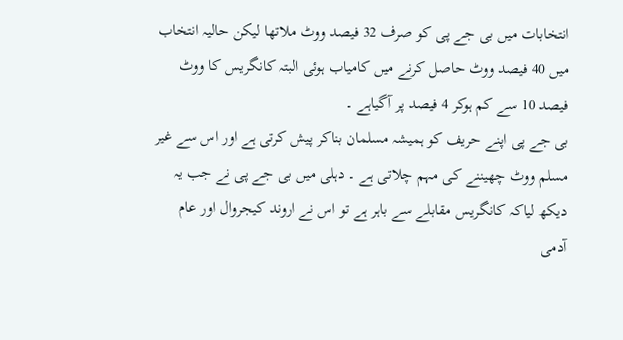انتخابات میں بی جے پی کو صرف 32 فیصد ووٹ ملاتھا لیکن حالیہ انتخاب میں 40 فیصد ووٹ حاصل کرنے میں کامیاب ہوئی البتہ کانگریس کا ووٹ فیصد 10 سے کم ہوکر 4 فیصد پر آگیاہے ۔
بی جے پی اپنے حریف کو ہمیشہ مسلمان بناکر پیش کرتی ہے اور اس سے غیر مسلم ووٹ چھیننے کی مہم چلاتی ہے ۔ دہلی میں بی جے پی نے جب یہ دیکھ لیاکہ کانگریس مقابلے سے باہر ہے تو اس نے اروند کیجروال اور عام آدمی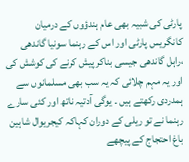پارٹی کی شبیہ بھی عام ہندؤوں کے درمیان کانگریس پارٹی اور اس کے رہنما سونیا گاندھی ،راہل گاندھی جیسی بناکر پیش کرنے کی کوشش کی اور یہ مہم چلائی کہ یہ سب بھی مسلمانوں سے ہمدردی رکھتے ہیں ۔ یوگی آدتیہ ناتھ اور کئی سارے رہنما نے تو ریلی کے دوران کہاکہ کیجریوال شاہین باغ احتجاج کے پیچھے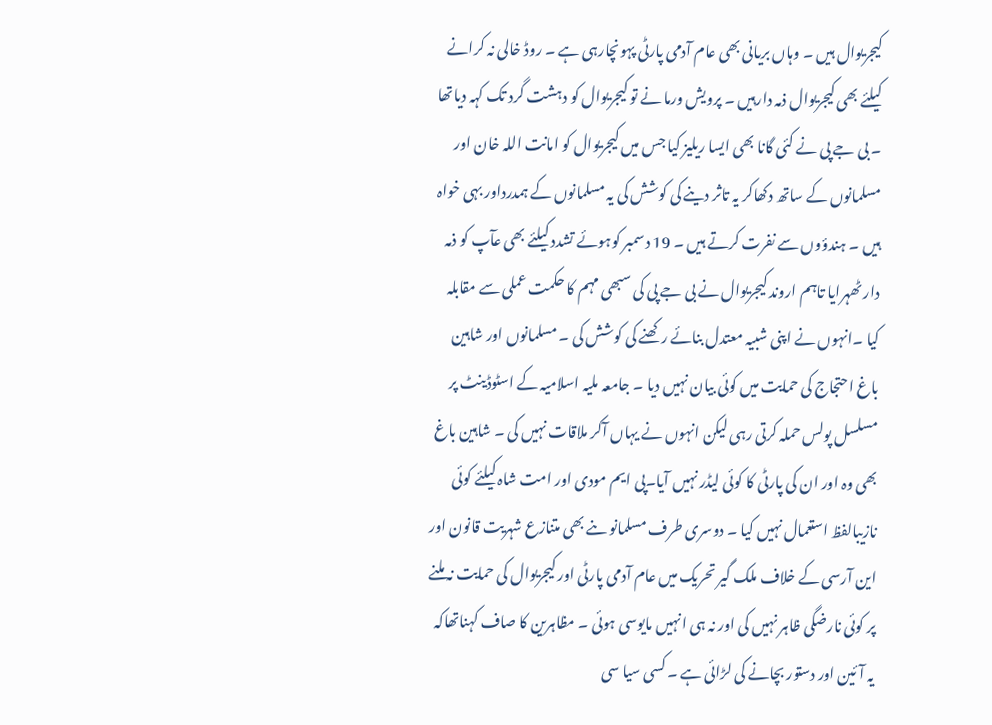کیجریوال ہیں ۔ وہاں بریانی بھی عام آدمی پارٹی پہونچارہی ہے ۔ روڈ خالی نہ کرانے کیلئے بھی کیجریوال ذمہ دارہیں ۔ پرویش ورما نے تو کیجریوال کو دہشت گرد تک کہہ دیاتھا ۔ بی جے پی نے کئی گانا بھی ایسا ریلیز کیا جس میں کیجریوال کو امانت اللہ خان اور مسلمانوں کے ساتھ دکھاکر یہ تاثر دینے کی کوشش کی یہ مسلمانوں کے ہمدرداور بہی خواہ ہیں ۔ ہندؤوں سے نفرت کرتے ہیں ۔ 19 دسمبر کوہوئے تشدد کیلئے بھی عآپ کو ذمہ دار ٹھہرایا تاہم اروند کیجریوال نے بی جے پی کی سبھی مہم کا حکمت عملی سے مقابلہ کیا ۔انہوں نے اپنی شبیہ معتدل بنائے رکھنے کی کوشش کی ۔ مسلمانوں اور شاہین باغ احتجاج کی حمایت میں کوئی بیان نہیں دیا ۔ جامعہ ملیہ اسلامیہ کے اسٹوڈینٹ پر مسلسل پولس حملہ کرتی رہی لیکن انہوں نے یہاں آکر ملاقات نہیں کی ۔ شاہین باغ بھی وہ اور ان کی پارٹی کا کوئی لیڈر نہیں آیا۔پی ایم مودی اور امت شاہ کیلئے کوئی نازیبالفظ استعمال نہیں کیا ۔ دوسری طرف مسلمانو ںنے بھی متنازع شہریت قانون اور این آرسی کے خلاف ملک گیر تحریک میں عام آدمی پارٹی اور کیجریوال کی حمایت نہ ملنے پر کوئی نارضگی ظاہر نہیں کی اور نہ ہی انہیں مایوسی ہوئی ۔ مظاہرین کا صاف کہناتھاکہ یہ آئین اور دستور بچانے کی لڑائی ہے ۔ کسی سیا سی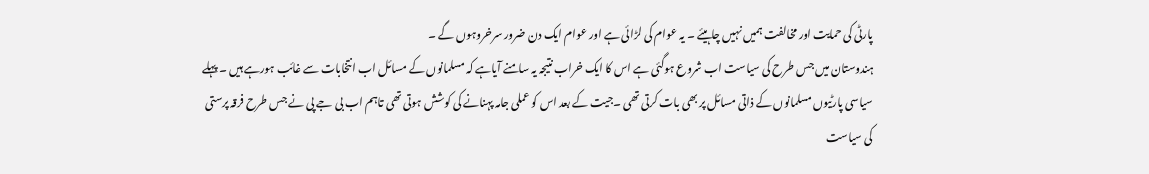پارٹی کی حمایت اور مخالفت ہمیں نہیں چاہیئے ۔ یہ عوام کی لڑائی ہے اور عوام ایک دن ضرور سرخروہوں گے ۔
ہندوستان میں جس طرح کی سیاست اب شروع ہوگئی ہے اس کا ایک خراب نتیجہ یہ سامنے آیاہے کہ مسلمانوں کے مسائل اب انتخابات سے غائب ہورہے ہیں ۔ پہلے سیاسی پارٹیوں مسلمانوں کے ذاتی مسائل پر بھی بات کرتی تھی ۔جیت کے بعد اس کو عملی جامہ پہنانے کی کوشش ہوتی تھی تاہم اب بی جے پی نے جس طرح فرقہ پرستی کی سیاست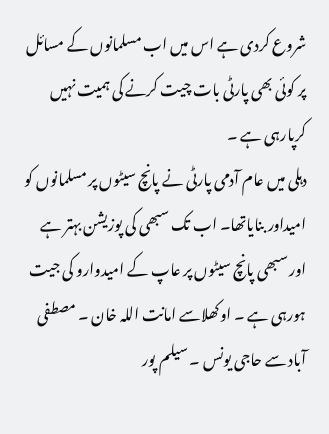شروع کردی ہے اس میں اب مسلمانوں کے مسائل پر کوئی بھی پارٹی بات چیت کرنے کی ہمیت نہیں کرپارہی ہے ۔
دہلی میں عام آدمی پارٹی نے پانچ سیٹوں پر مسلمانوں کو امیداور بنایاتھا۔ اب تک سبھی کی پوزیشن بہتر ہے اور سبھی پانچ سیٹوں پر عاپ کے امیدوارو کی جیت ہورہی ہے ۔ اوکھلاسے امانت اللہ خان ۔ مصطفی آباد سے حاجی یونس ۔ سیلم پور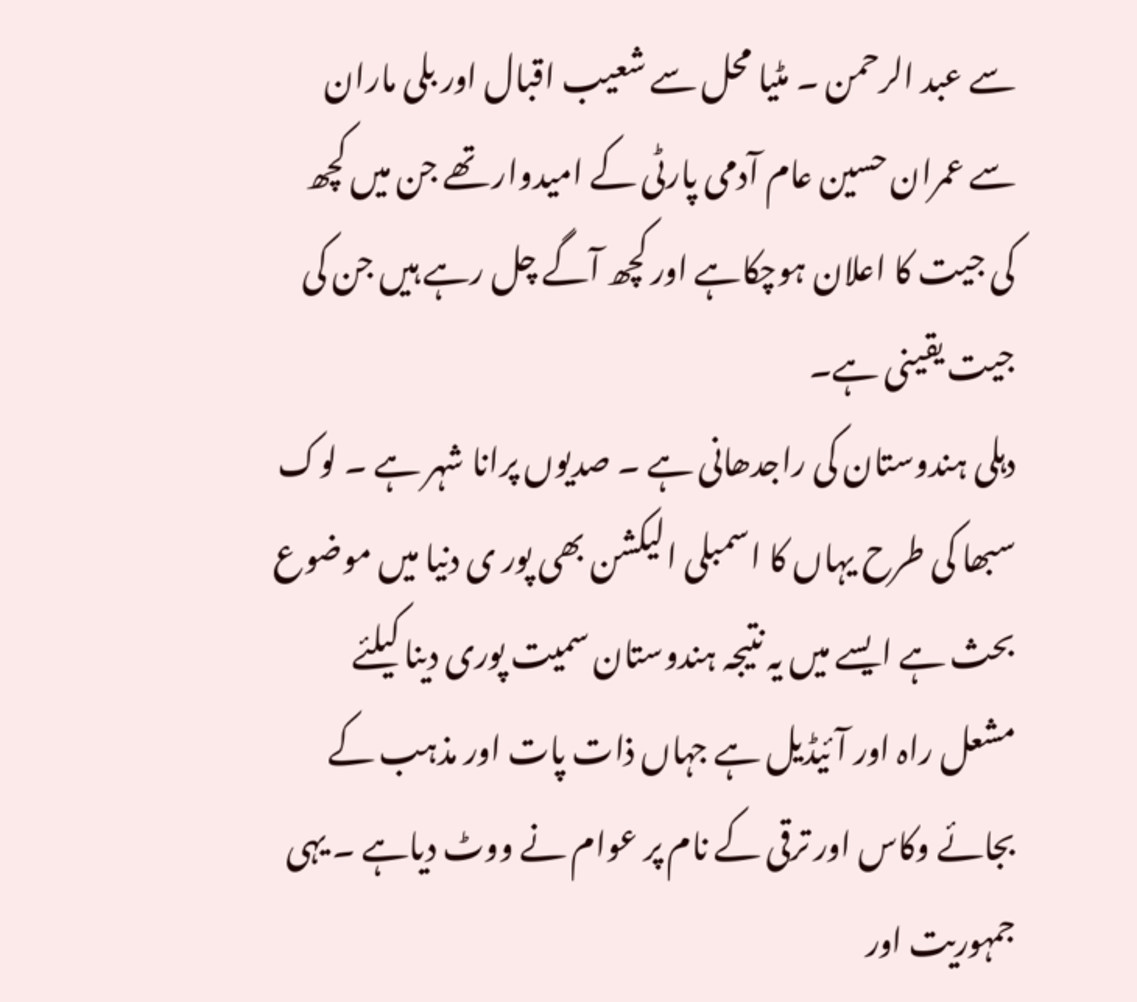سے عبد الرحمن ۔ مٹیا محل سے شعیب اقبال اور بلی ماران سے عمران حسین عام آدمی پارٹی کے امیدوار تھے جن میں کچھ کی جیت کا اعلان ہوچکاہے اور کچھ آگے چل رہے ہیں جن کی جیت یقینی ہے۔
دہلی ہندوستان کی راجدھانی ہے ۔ صدیوں پرانا شہر ہے ۔ لوک سبھا کی طرح یہاں کا اسمبلی الیکشن بھی پور ی دنیا میں موضوع بحث ہے ایسے میں یہ نتیجہ ہندوستان سمیت پوری دینا کیلئے مشعل راہ اور آئیڈیل ہے جہاں ذات پات اور مذہب کے بجائے وکاس اور ترقی کے نام پر عوام نے ووٹ دیاہے ۔ یہی جمہوریت اور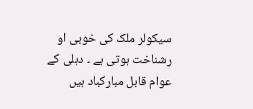سیکولر ملک کی خوبی او رشناخت ہوتی ہے ۔ دہلی کے عوام قابل مبارکباد ہیں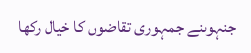جنہوںنے جمہوری تقاضوں کا خیال رکھا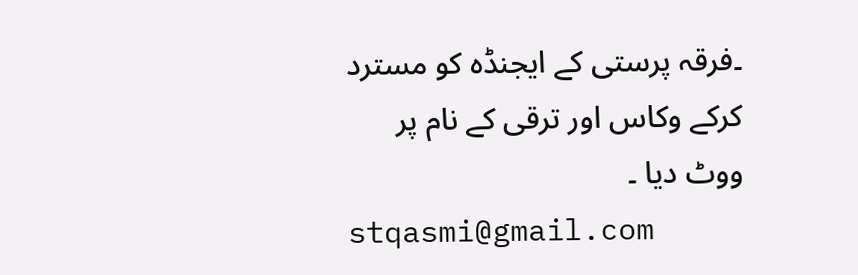۔فرقہ پرستی کے ایجنڈہ کو مسترد کرکے وکاس اور ترقی کے نام پر ووٹ دیا ۔
stqasmi@gmail.com